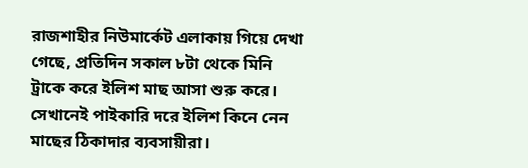রাজশাহীর নিউমার্কেট এলাকায় গিয়ে দেখা গেছে, প্রতিদিন সকাল ৮টা থেকে মিনি ট্রাকে করে ইলিশ মাছ আসা শুরু করে। সেখানেই পাইকারি দরে ইলিশ কিনে নেন মাছের ঠিকাদার ব্যবসায়ীরা।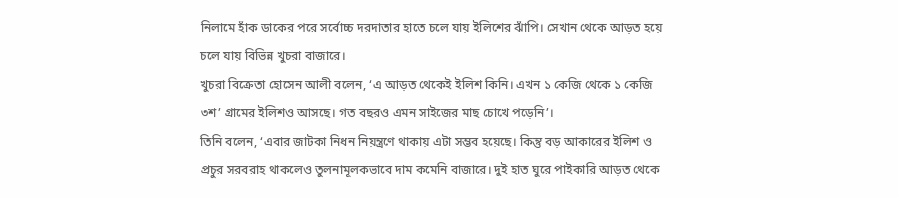নিলামে হাঁক ডাকের পরে সর্বোচ্চ দরদাতার হাতে চলে যায় ইলিশের ঝাঁপি। সেখান থেকে আড়ত হয়ে চলে যায় বিভিন্ন খুচরা বাজারে।
খুচরা বিক্রেতা হোসেন আলী বলেন, ‘এ আড়ত থেকেই ইলিশ কিনি। এখন ১ কেজি থেকে ১ কেজি ৩শ’ গ্রামের ইলিশও আসছে। গত বছরও এমন সাইজের মাছ চোখে পড়েনি’।
তিনি বলেন, ‘এবার জাটকা নিধন নিয়ন্ত্রণে থাকায় এটা সম্ভব হয়েছে। কিন্তু বড় আকারের ইলিশ ও প্রচুর সরবরাহ থাকলেও তুলনামূলকভাবে দাম কমেনি বাজারে। দুই হাত ঘুরে পাইকারি আড়ত থেকে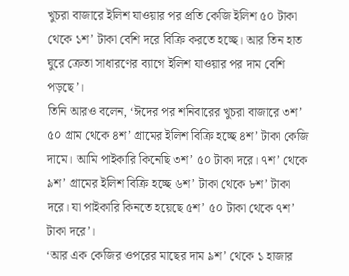খুচরা বাজারে ইলিশ যাওয়ার পর প্রতি কেজি ইলিশ ৫০ টাকা থেকে ১শ’ টাকা বেশি দরে বিক্রি করতে হচ্ছে। আর তিন হাত ঘুরে ক্রেতা সাধারণের ব্যাগে ইলিশ যাওয়ার পর দাম বেশি পড়ছে’।
তিনি আরও বলেন, ‘ঈদের পর শনিবারের খুচরা বাজারে ৩শ’ ৫০ গ্রাম থেকে ৪শ’ গ্রামের ইলিশ বিক্রি হচ্ছে ৪শ’ টাকা কেজি দামে। আমি পাইকারি কিনেছি ৩শ’ ৫০ টাকা দরে। ৭শ’ থেকে ৯শ’ গ্রামের ইলিশ বিক্রি হচ্ছে ৬শ’ টাকা থেকে ৮শ’ টাকা দরে। যা পাইকারি কিনতে হয়েছে ৫শ’ ৫০ টাকা থেকে ৭শ’ টাকা দরে’।
‘আর এক কেজির ওপরের মাছের দাম ৯শ’ থেকে ১ হাজার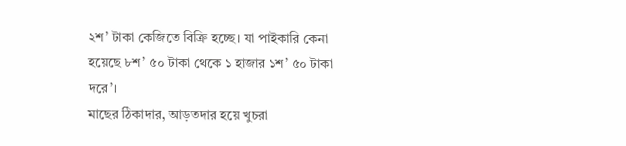২শ’ টাকা কেজিতে বিক্রি হচ্ছে। যা পাইকারি কেনা হয়েছে ৮শ’ ৫০ টাকা থেকে ১ হাজার ১শ’ ৫০ টাকা দরে’।
মাছের ঠিকাদার, আড়তদার হয়ে খুচরা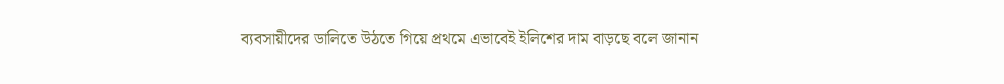ব্যবসায়ীদের ডালিতে উঠতে গিয়ে প্রথমে এভাবেই ইলিশের দাম বাড়ছে বলে জানান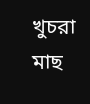খুচরা মাছ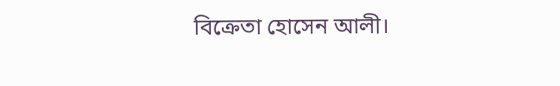বিক্রেতা হোসেন আলী।